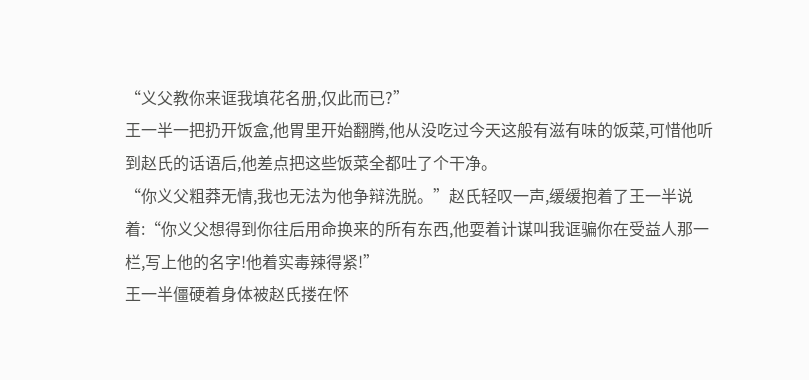“义父教你来诓我填花名册,仅此而已?”
王一半一把扔开饭盒,他胃里开始翻腾,他从没吃过今天这般有滋有味的饭菜,可惜他听到赵氏的话语后,他差点把这些饭菜全都吐了个干净。
“你义父粗莽无情,我也无法为他争辩洗脱。”赵氏轻叹一声,缓缓抱着了王一半说着:“你义父想得到你往后用命换来的所有东西,他耍着计谋叫我诓骗你在受益人那一栏,写上他的名字!他着实毒辣得紧!”
王一半僵硬着身体被赵氏搂在怀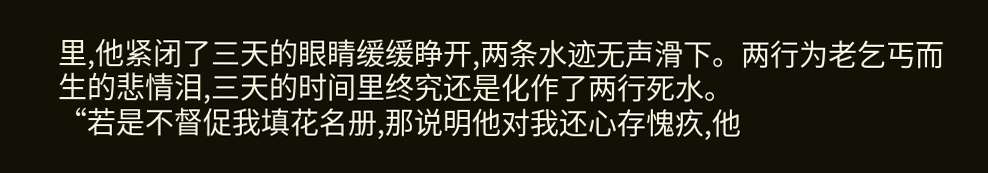里,他紧闭了三天的眼睛缓缓睁开,两条水迹无声滑下。两行为老乞丐而生的悲情泪,三天的时间里终究还是化作了两行死水。
“若是不督促我填花名册,那说明他对我还心存愧疚,他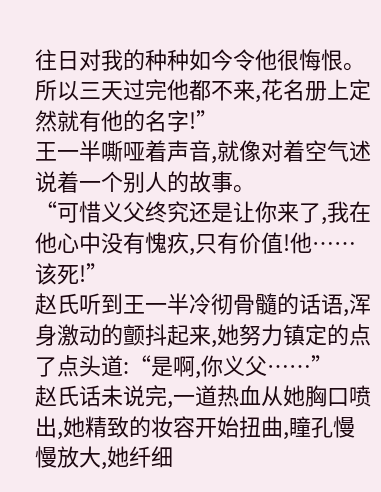往日对我的种种如今令他很悔恨。所以三天过完他都不来,花名册上定然就有他的名字!”
王一半嘶哑着声音,就像对着空气述说着一个别人的故事。
“可惜义父终究还是让你来了,我在他心中没有愧疚,只有价值!他……该死!”
赵氏听到王一半冷彻骨髓的话语,浑身激动的颤抖起来,她努力镇定的点了点头道:“是啊,你义父……”
赵氏话未说完,一道热血从她胸口喷出,她精致的妆容开始扭曲,瞳孔慢慢放大,她纤细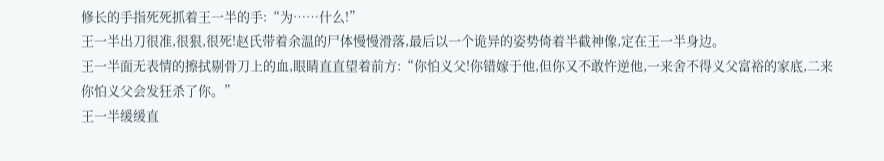修长的手指死死抓着王一半的手:“为……什么!”
王一半出刀很准,很狠,很死!赵氏带着余温的尸体慢慢滑落,最后以一个诡异的姿势倚着半截神像,定在王一半身边。
王一半面无表情的擦拭剔骨刀上的血,眼睛直直望着前方:“你怕义父!你错嫁于他,但你又不敢忤逆他,一来舍不得义父富裕的家底,二来你怕义父会发狂杀了你。”
王一半缓缓直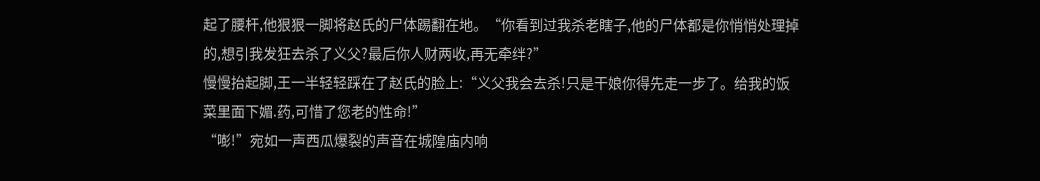起了腰杆,他狠狠一脚将赵氏的尸体踢翻在地。“你看到过我杀老瞎子,他的尸体都是你悄悄处理掉的,想引我发狂去杀了义父?最后你人财两收,再无牵绊?”
慢慢抬起脚,王一半轻轻踩在了赵氏的脸上:“义父我会去杀!只是干娘你得先走一步了。给我的饭菜里面下媚.药,可惜了您老的性命!”
“嘭!”宛如一声西瓜爆裂的声音在城隍庙内响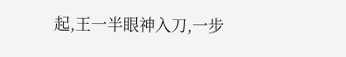起,王一半眼神入刀,一步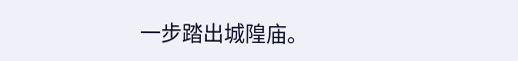一步踏出城隍庙。